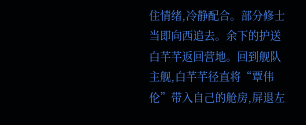住情绪,冷静配合。部分修士当即向西追去。余下的护送白芊芊返回营地。回到舰队主舰,白芊芊径直将“覃伟伦”带入自己的舱房,屏退左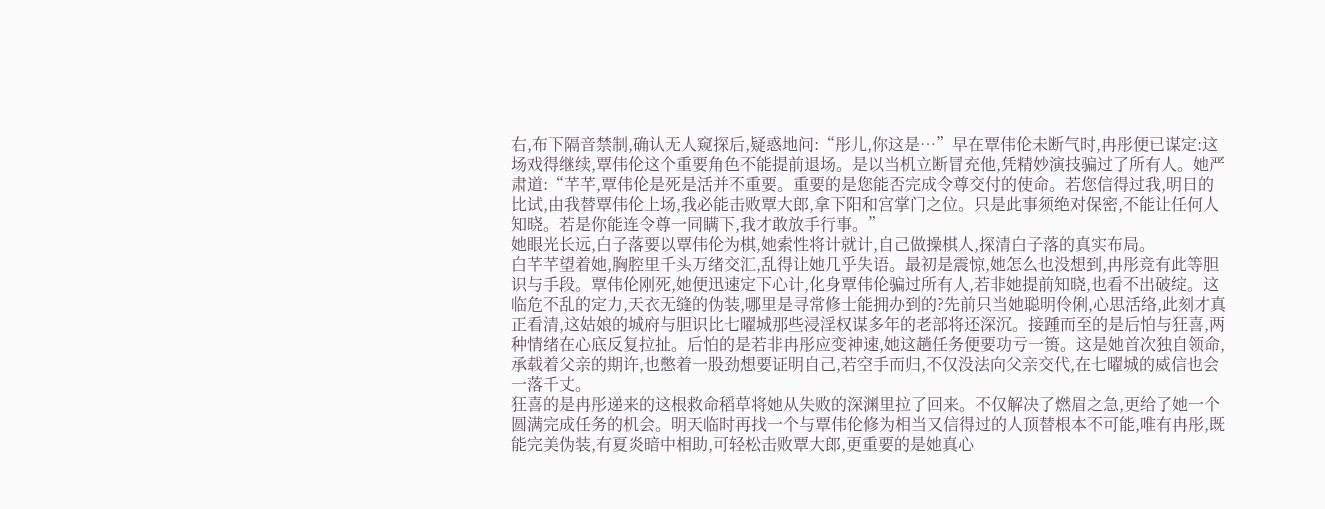右,布下隔音禁制,确认无人窥探后,疑惑地问:“彤儿,你这是…”早在覃伟伦未断气时,冉彤便已谋定:这场戏得继续,覃伟伦这个重要角色不能提前退场。是以当机立断冒充他,凭精妙演技骗过了所有人。她严肃道:“芊芊,覃伟伦是死是活并不重要。重要的是您能否完成令尊交付的使命。若您信得过我,明日的比试,由我替覃伟伦上场,我必能击败覃大郎,拿下阳和宫掌门之位。只是此事须绝对保密,不能让任何人知晓。若是你能连令尊一同瞒下,我才敢放手行事。”
她眼光长远,白子落要以覃伟伦为棋,她索性将计就计,自己做操棋人,探清白子落的真实布局。
白芊芊望着她,胸腔里千头万绪交汇,乱得让她几乎失语。最初是震惊,她怎么也没想到,冉彤竞有此等胆识与手段。覃伟伦刚死,她便迅速定下心计,化身覃伟伦骗过所有人,若非她提前知晓,也看不出破绽。这临危不乱的定力,天衣无缝的伪装,哪里是寻常修士能拥办到的?先前只当她聪明伶俐,心思活络,此刻才真正看清,这姑娘的城府与胆识比七曜城那些浸淫权谋多年的老部将还深沉。接踵而至的是后怕与狂喜,两种情绪在心底反复拉扯。后怕的是若非冉彤应变神速,她这趟任务便要功亏一篑。这是她首次独自领命,承载着父亲的期许,也憋着一股劲想要证明自己,若空手而归,不仅没法向父亲交代,在七曜城的威信也会一落千丈。
狂喜的是冉彤递来的这根救命稻草将她从失败的深渊里拉了回来。不仅解决了燃眉之急,更给了她一个圆满完成任务的机会。明天临时再找一个与覃伟伦修为相当又信得过的人顶替根本不可能,唯有冉彤,既能完美伪装,有夏炎暗中相助,可轻松击败覃大郎,更重要的是她真心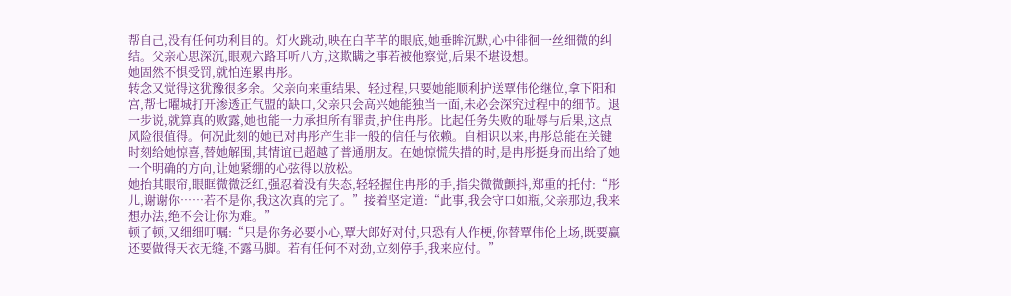帮自己,没有任何功利目的。灯火跳动,映在白芊芊的眼底,她垂眸沉默,心中徘徊一丝细微的纠结。父亲心思深沉,眼观六路耳听八方,这欺瞒之事若被他察觉,后果不堪设想。
她固然不惧受罚,就怕连累冉彤。
转念又觉得这犹豫很多余。父亲向来重结果、轻过程,只要她能顺利护送覃伟伦继位,拿下阳和宫,帮七曜城打开渗透正气盟的缺口,父亲只会高兴她能独当一面,未必会深究过程中的细节。退一步说,就算真的败露,她也能一力承担所有罪责,护住冉彤。比起任务失败的耻辱与后果,这点风险很值得。何况此刻的她已对冉彤产生非一般的信任与依赖。自相识以来,冉彤总能在关键时刻给她惊喜,替她解围,其情谊已超越了普通朋友。在她惊慌失措的时,是冉彤挺身而出给了她一个明确的方向,让她紧绷的心弦得以放松。
她抬其眼帘,眼眶微微泛红,强忍着没有失态,轻轻握住冉彤的手,指尖微微颤抖,郑重的托付:“彤儿,谢谢你……若不是你,我这次真的完了。”接着坚定道:“此事,我会守口如瓶,父亲那边,我来想办法,绝不会让你为难。”
顿了顿,又细细叮嘱:“只是你务必要小心,覃大郎好对付,只恐有人作梗,你替覃伟伦上场,既要赢还要做得天衣无缝,不露马脚。若有任何不对劲,立刻停手,我来应付。”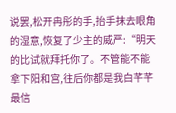说罢,松开冉彤的手,抬手抹去眼角的湿意,恢复了少主的威严:“明天的比试就拜托你了。不管能不能拿下阳和宫,往后你都是我白芊芊最信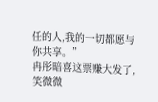任的人,我的一切都愿与你共享。”
冉彤暗喜这票赚大发了,笑微微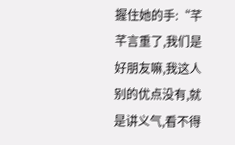握住她的手:“芊芊言重了,我们是好朋友嘛,我这人别的优点没有,就是讲义气,看不得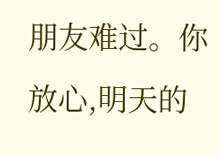朋友难过。你放心,明天的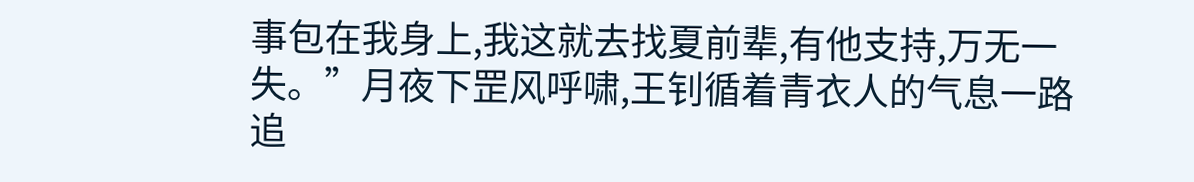事包在我身上,我这就去找夏前辈,有他支持,万无一失。”月夜下罡风呼啸,王钊循着青衣人的气息一路追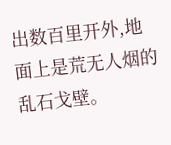出数百里开外,地面上是荒无人烟的乱石戈壁。